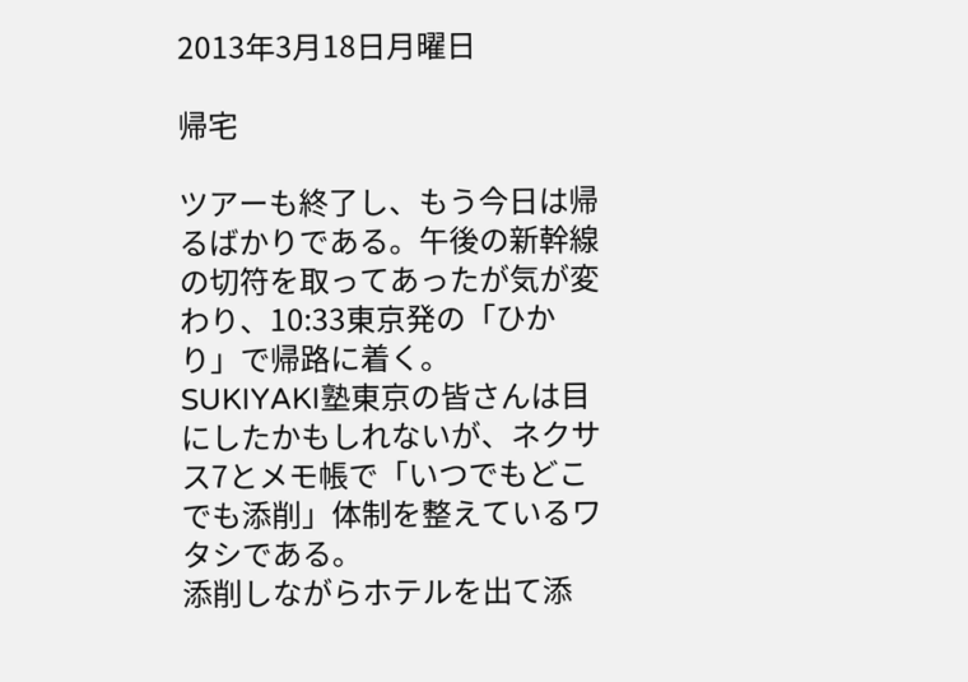2013年3月18日月曜日

帰宅

ツアーも終了し、もう今日は帰るばかりである。午後の新幹線の切符を取ってあったが気が変わり、10:33東京発の「ひかり」で帰路に着く。
SUKIYAKI塾東京の皆さんは目にしたかもしれないが、ネクサス7とメモ帳で「いつでもどこでも添削」体制を整えているワタシである。
添削しながらホテルを出て添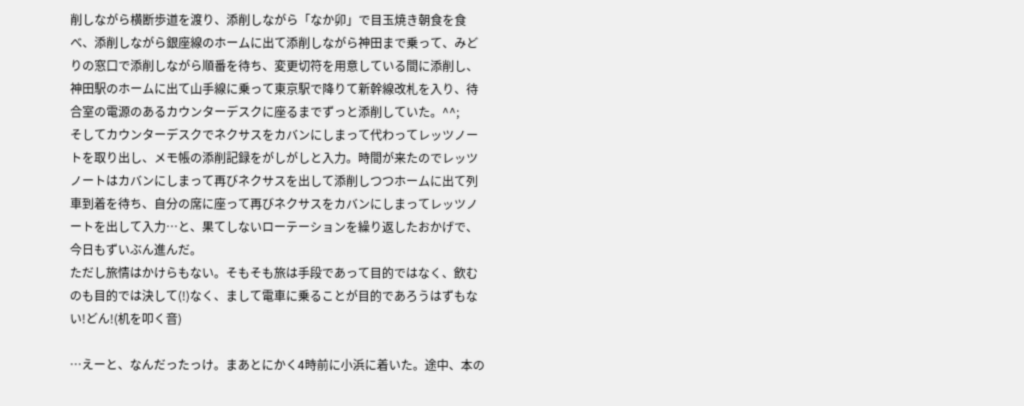削しながら横断歩道を渡り、添削しながら「なか卯」で目玉焼き朝食を食べ、添削しながら銀座線のホームに出て添削しながら神田まで乗って、みどりの窓口で添削しながら順番を待ち、変更切符を用意している間に添削し、神田駅のホームに出て山手線に乗って東京駅で降りて新幹線改札を入り、待合室の電源のあるカウンターデスクに座るまでずっと添削していた。^^;
そしてカウンターデスクでネクサスをカバンにしまって代わってレッツノートを取り出し、メモ帳の添削記録をがしがしと入力。時間が来たのでレッツノートはカバンにしまって再びネクサスを出して添削しつつホームに出て列車到着を待ち、自分の席に座って再びネクサスをカバンにしまってレッツノートを出して入力…と、果てしないローテーションを繰り返したおかげで、今日もずいぶん進んだ。
ただし旅情はかけらもない。そもそも旅は手段であって目的ではなく、飲むのも目的では決して(!)なく、まして電車に乗ることが目的であろうはずもない!どん!(机を叩く音)

…えーと、なんだったっけ。まあとにかく4時前に小浜に着いた。途中、本の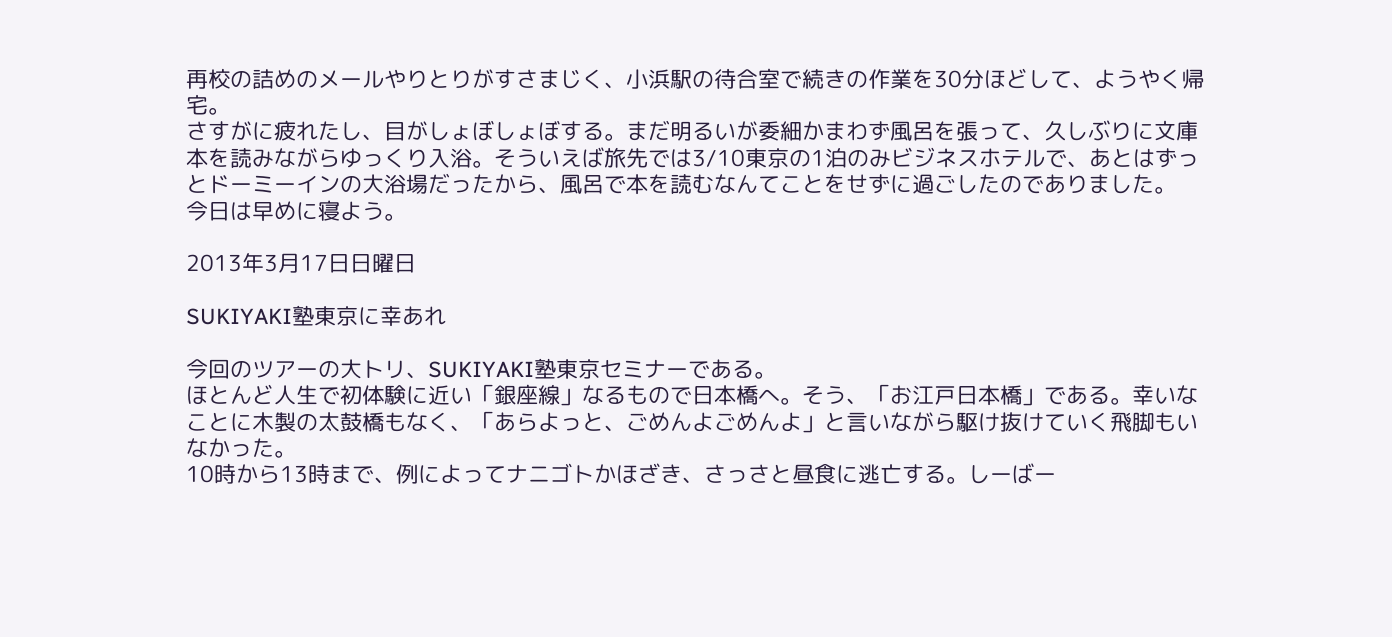再校の詰めのメールやりとりがすさまじく、小浜駅の待合室で続きの作業を30分ほどして、ようやく帰宅。
さすがに疲れたし、目がしょぼしょぼする。まだ明るいが委細かまわず風呂を張って、久しぶりに文庫本を読みながらゆっくり入浴。そういえば旅先では3/10東京の1泊のみビジネスホテルで、あとはずっとドーミーインの大浴場だったから、風呂で本を読むなんてことをせずに過ごしたのでありました。
今日は早めに寝よう。

2013年3月17日日曜日

SUKIYAKI塾東京に幸あれ

今回のツアーの大トリ、SUKIYAKI塾東京セミナーである。
ほとんど人生で初体験に近い「銀座線」なるもので日本橋へ。そう、「お江戸日本橋」である。幸いなことに木製の太鼓橋もなく、「あらよっと、ごめんよごめんよ」と言いながら駆け抜けていく飛脚もいなかった。
10時から13時まで、例によってナニゴトかほざき、さっさと昼食に逃亡する。しーばー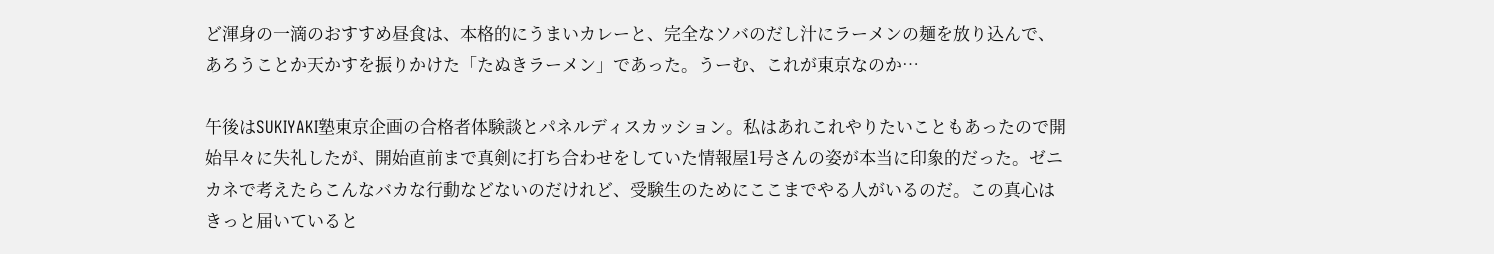ど渾身の一滴のおすすめ昼食は、本格的にうまいカレーと、完全なソバのだし汁にラーメンの麺を放り込んで、あろうことか天かすを振りかけた「たぬきラーメン」であった。うーむ、これが東京なのか…

午後はSUKIYAKI塾東京企画の合格者体験談とパネルディスカッション。私はあれこれやりたいこともあったので開始早々に失礼したが、開始直前まで真剣に打ち合わせをしていた情報屋1号さんの姿が本当に印象的だった。ゼニカネで考えたらこんなバカな行動などないのだけれど、受験生のためにここまでやる人がいるのだ。この真心はきっと届いていると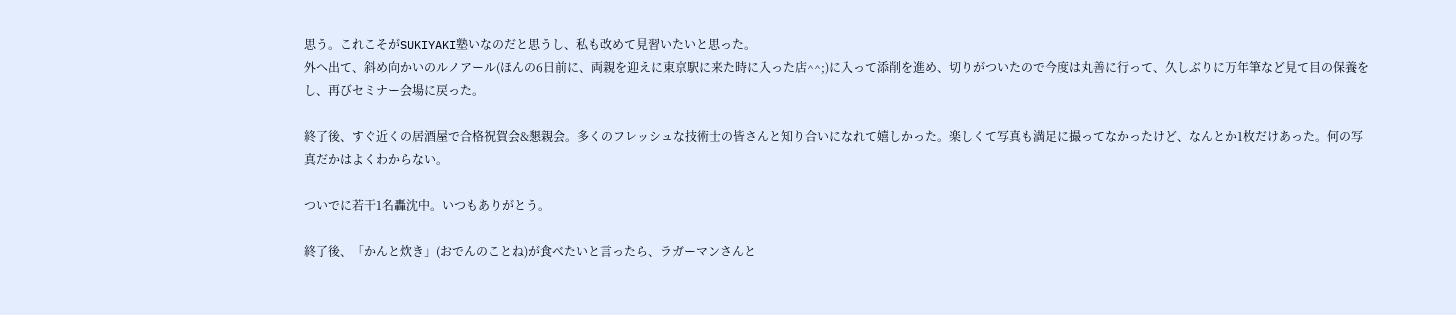思う。これこそがSUKIYAKI塾いなのだと思うし、私も改めて見習いたいと思った。
外へ出て、斜め向かいのルノアール(ほんの6日前に、両親を迎えに東京駅に来た時に入った店^^;)に入って添削を進め、切りがついたので今度は丸善に行って、久しぶりに万年筆など見て目の保養をし、再びセミナー会場に戻った。

終了後、すぐ近くの居酒屋で合格祝賀会&懇親会。多くのフレッシュな技術士の皆さんと知り合いになれて嬉しかった。楽しくて写真も満足に撮ってなかったけど、なんとか1枚だけあった。何の写真だかはよくわからない。

ついでに若干1名轟沈中。いつもありがとう。

終了後、「かんと炊き」(おでんのことね)が食べたいと言ったら、ラガーマンさんと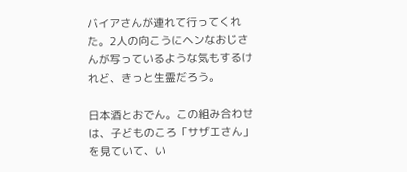バイアさんが連れて行ってくれた。2人の向こうにヘンなおじさんが写っているような気もするけれど、きっと生霊だろう。

日本酒とおでん。この組み合わせは、子どものころ「サザエさん」を見ていて、い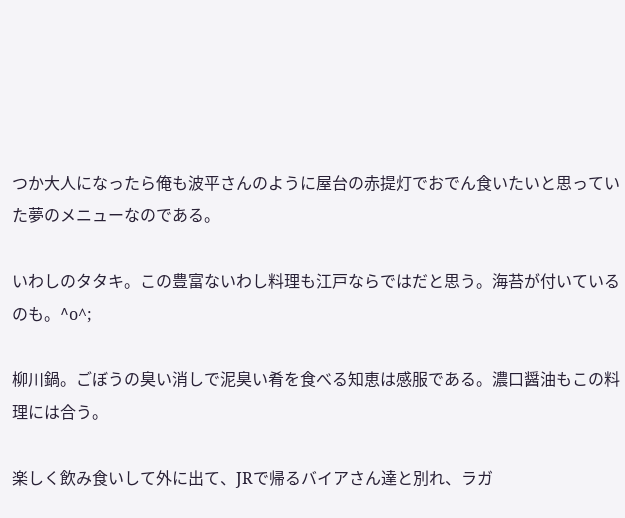つか大人になったら俺も波平さんのように屋台の赤提灯でおでん食いたいと思っていた夢のメニューなのである。

いわしのタタキ。この豊富ないわし料理も江戸ならではだと思う。海苔が付いているのも。^o^;

柳川鍋。ごぼうの臭い消しで泥臭い肴を食べる知恵は感服である。濃口醤油もこの料理には合う。

楽しく飲み食いして外に出て、JRで帰るバイアさん達と別れ、ラガ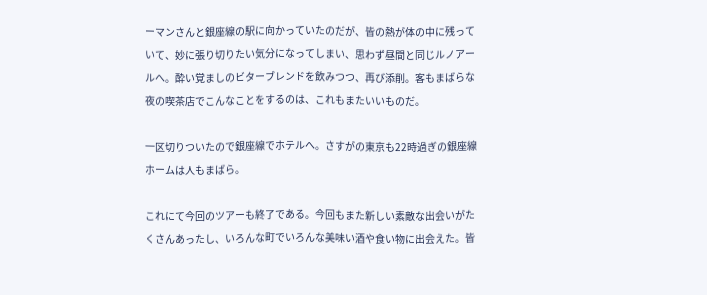ーマンさんと銀座線の駅に向かっていたのだが、皆の熱が体の中に残っていて、妙に張り切りたい気分になってしまい、思わず昼間と同じルノアールへ。酔い覚ましのビターブレンドを飲みつつ、再び添削。客もまばらな夜の喫茶店でこんなことをするのは、これもまたいいものだ。

一区切りついたので銀座線でホテルへ。さすがの東京も22時過ぎの銀座線ホームは人もまばら。

これにて今回のツアーも終了である。今回もまた新しい素敵な出会いがたくさんあったし、いろんな町でいろんな美味い酒や食い物に出会えた。皆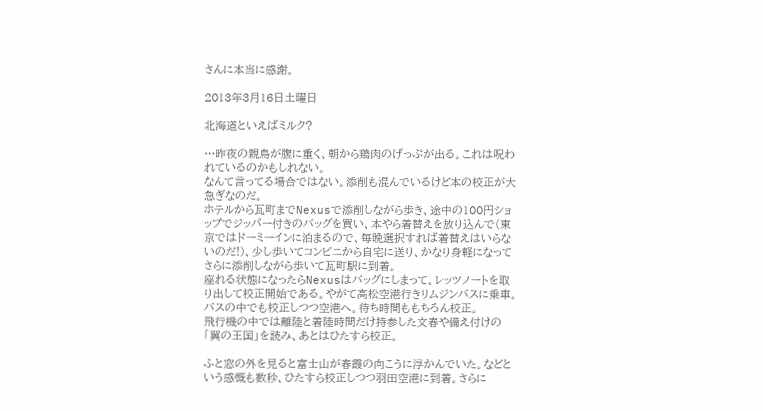さんに本当に感謝。

2013年3月16日土曜日

北海道といえばミルク?

…昨夜の親鳥が腹に重く、朝から鶏肉のげっぷが出る。これは呪われているのかもしれない。
なんて言ってる場合ではない。添削も混んでいるけど本の校正が大急ぎなのだ。
ホテルから瓦町までNexusで添削しながら歩き、途中の100円ショップでジッパー付きのバッグを買い、本やら着替えを放り込んで(東京ではドーミーインに泊まるので、毎晩選択すれば着替えはいらないのだ!)、少し歩いてコンビニから自宅に送り、かなり身軽になってさらに添削しながら歩いて瓦町駅に到着。
座れる状態になったらNexusはバッグにしまって、レッツノートを取り出して校正開始である。やがて高松空港行きリムジンバスに乗車。バスの中でも校正しつつ空港へ。待ち時間ももちろん校正。
飛行機の中では離陸と着陸時間だけ持参した文春や備え付けの「翼の王国」を読み、あとはひたすら校正。

ふと窓の外を見ると富士山が春霞の向こうに浮かんでいた。などという感慨も数秒、ひたすら校正しつつ羽田空港に到着。さらに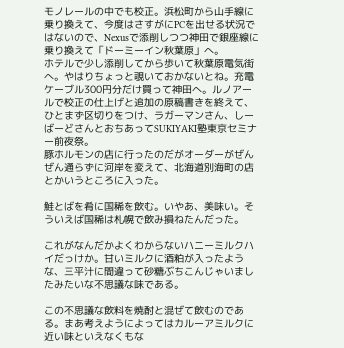モノレールの中でも校正。浜松町から山手線に乗り換えて、今度はさすがにPCを出せる状況ではないので、Nexusで添削しつつ神田で銀座線に乗り換えて「ドーミーイン秋葉原」へ。
ホテルで少し添削してから歩いて秋葉原電気街へ。やはりちょっと覗いておかないとね。充電ケーブル300円分だけ買って神田へ。ルノアールで校正の仕上げと追加の原稿書きを終えて、ひとまず区切りをつけ、ラガーマンさん、しーばーどさんとおちあってSUKIYAKI塾東京セミナー前夜祭。
豚ホルモンの店に行ったのだがオーダーがぜんぜん通らずに河岸を変えて、北海道別海町の店とかいうところに入った。

鮭とばを肴に国稀を飲む。いやあ、美味い。そういえば国稀は札幌で飲み損ねたんだった。

これがなんだかよくわからないハニーミルクハイだっけか。甘いミルクに酒粕が入ったような、三平汁に間違って砂糖ぶちこんじゃいましたみたいな不思議な味である。

この不思議な飲料を焼酎と混ぜて飲むのである。まあ考えようによってはカルーアミルクに近い味といえなくもな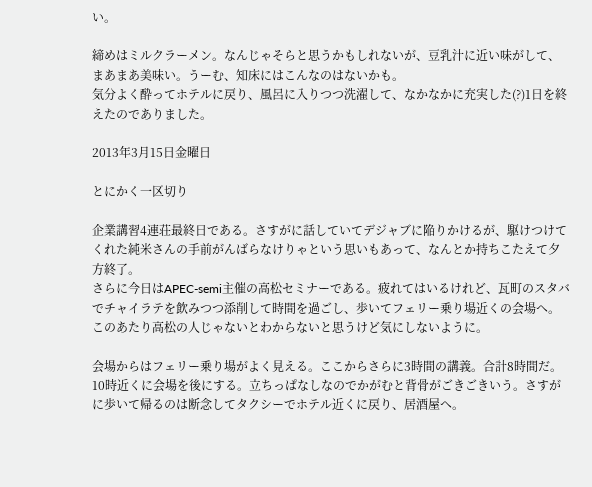い。

締めはミルクラーメン。なんじゃそらと思うかもしれないが、豆乳汁に近い味がして、まあまあ美味い。うーむ、知床にはこんなのはないかも。
気分よく酔ってホテルに戻り、風呂に入りつつ洗濯して、なかなかに充実した(?)1日を終えたのでありました。

2013年3月15日金曜日

とにかく一区切り

企業講習4連荘最終日である。さすがに話していてデジャブに陥りかけるが、駆けつけてくれた純米さんの手前がんばらなけりゃという思いもあって、なんとか持ちこたえて夕方終了。
さらに今日はAPEC-semi主催の高松セミナーである。疲れてはいるけれど、瓦町のスタバでチャイラテを飲みつつ添削して時間を過ごし、歩いてフェリー乗り場近くの会場へ。このあたり高松の人じゃないとわからないと思うけど気にしないように。

会場からはフェリー乗り場がよく見える。ここからさらに3時間の講義。合計8時間だ。
10時近くに会場を後にする。立ちっぱなしなのでかがむと背骨がごきごきいう。さすがに歩いて帰るのは断念してタクシーでホテル近くに戻り、居酒屋へ。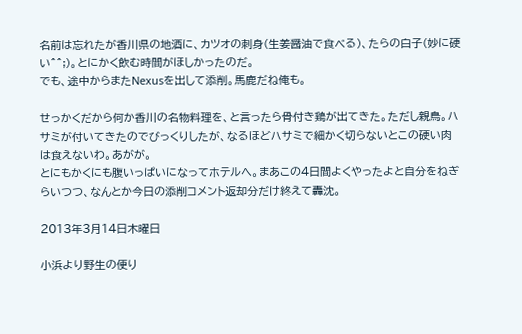名前は忘れたが香川県の地酒に、カツオの刺身(生姜醤油で食べる)、たらの白子(妙に硬い^^;)。とにかく飲む時間がほしかったのだ。
でも、途中からまたNexusを出して添削。馬鹿だね俺も。

せっかくだから何か香川の名物料理を、と言ったら骨付き鶏が出てきた。ただし親鳥。ハサミが付いてきたのでびっくりしたが、なるほどハサミで細かく切らないとこの硬い肉は食えないわ。あがが。
とにもかくにも腹いっぱいになってホテルへ。まあこの4日間よくやったよと自分をねぎらいつつ、なんとか今日の添削コメント返却分だけ終えて轟沈。

2013年3月14日木曜日

小浜より野生の便り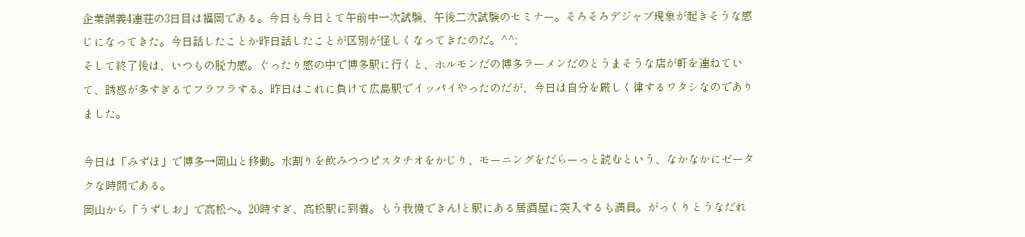企業講義4連荘の3日目は福岡である。今日も今日とて午前中一次試験、午後二次試験のセミナー。そろそろデジャブ現象が起きそうな感じになってきた。今日話したことか昨日話したことが区別が怪しくなってきたのだ。^^;
そして終了後は、いつもの脱力感。ぐったり感の中で博多駅に行くと、ホルモンだの博多ラーメンだのとうまそうな店が軒を連ねていて、誘惑が多すぎるてフラフラする。昨日はこれに負けて広島駅でイッパイやったのだが、今日は自分を厳しく律するワタシなのでありました。

今日は「みずほ」で博多→岡山と移動。水割りを飲みつつピスタチオをかじり、モーニングをだらーっと読むという、なかなかにゼータクな時間である。
岡山から「うずしお」で高松へ。20時すぎ、高松駅に到着。もう我慢できん!と駅にある居酒屋に突入するも満員。がっくりとうなだれ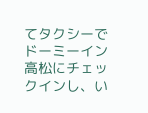てタクシーでドーミーイン高松にチェックインし、い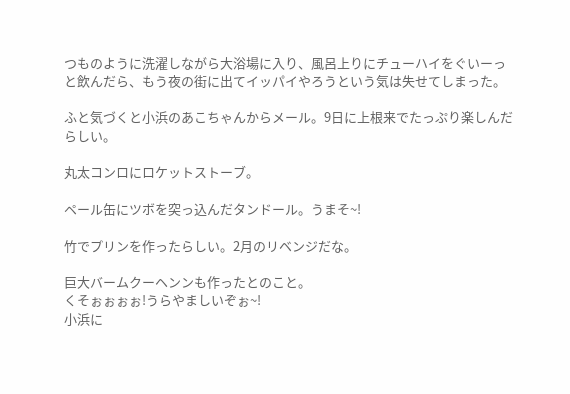つものように洗濯しながら大浴場に入り、風呂上りにチューハイをぐいーっと飲んだら、もう夜の街に出てイッパイやろうという気は失せてしまった。

ふと気づくと小浜のあこちゃんからメール。9日に上根来でたっぷり楽しんだらしい。

丸太コンロにロケットストーブ。

ペール缶にツボを突っ込んだタンドール。うまそ~!

竹でプリンを作ったらしい。2月のリベンジだな。

巨大バームクーヘンンも作ったとのこと。
くそぉぉぉぉ!うらやましいぞぉ~!
小浜に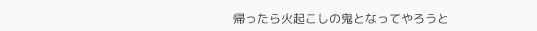帰ったら火起こしの鬼となってやろうと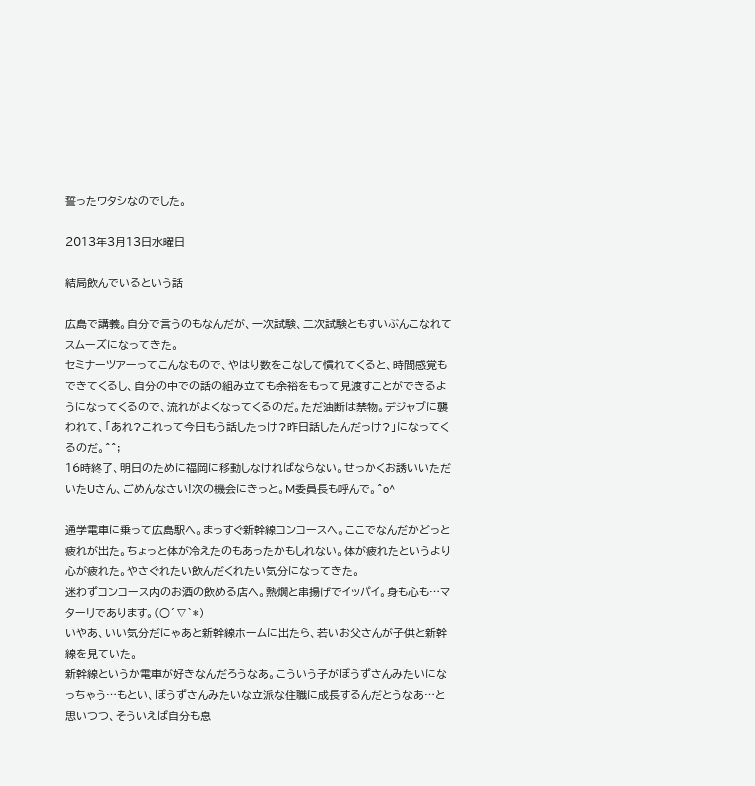誓ったワタシなのでした。

2013年3月13日水曜日

結局飲んでいるという話

広島で講義。自分で言うのもなんだが、一次試験、二次試験ともすいぶんこなれてスムーズになってきた。
セミナーツアーってこんなもので、やはり数をこなして慣れてくると、時間感覚もできてくるし、自分の中での話の組み立ても余裕をもって見渡すことができるようになってくるので、流れがよくなってくるのだ。ただ油断は禁物。デジャブに襲われて、「あれ?これって今日もう話したっけ?昨日話したんだっけ?」になってくるのだ。^^;
16時終了、明日のために福岡に移動しなければならない。せっかくお誘いいただいたUさん、ごめんなさい!次の機会にきっと。M委員長も呼んで。^o^

通学電車に乗って広島駅へ。まっすぐ新幹線コンコースへ。ここでなんだかどっと疲れが出た。ちょっと体が冷えたのもあったかもしれない。体が疲れたというより心が疲れた。やさぐれたい飲んだくれたい気分になってきた。
迷わずコンコース内のお酒の飲める店へ。熱燗と串揚げでイッパイ。身も心も…マターリであります。(○´∇`*)
いやあ、いい気分だにゃあと新幹線ホームに出たら、若いお父さんが子供と新幹線を見ていた。
新幹線というか電車が好きなんだろうなあ。こういう子がぼうずさんみたいになっちゃう…もとい、ぼうずさんみたいな立派な住職に成長するんだとうなあ…と思いつつ、そういえば自分も息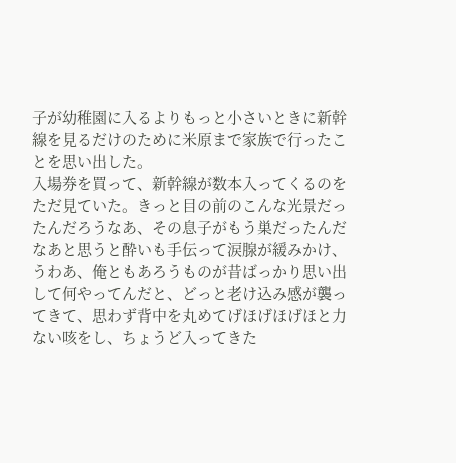子が幼稚園に入るよりもっと小さいときに新幹線を見るだけのために米原まで家族で行ったことを思い出した。
入場券を買って、新幹線が数本入ってくるのをただ見ていた。きっと目の前のこんな光景だったんだろうなあ、その息子がもう巣だったんだなあと思うと酔いも手伝って涙腺が緩みかけ、うわあ、俺ともあろうものが昔ばっかり思い出して何やってんだと、どっと老け込み感が襲ってきて、思わず背中を丸めてげほげほげほと力ない咳をし、ちょうど入ってきた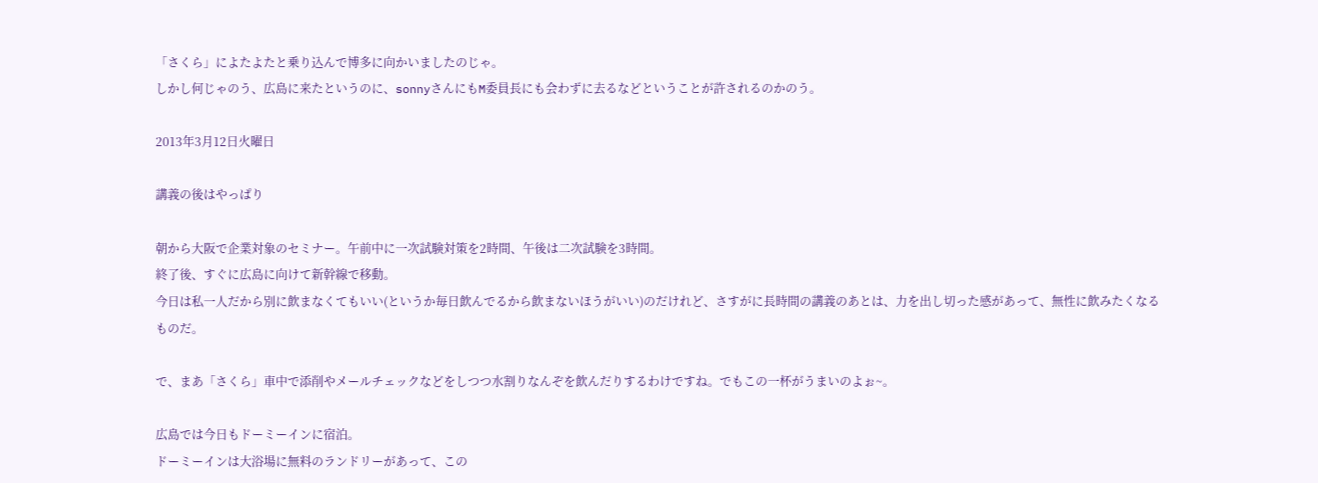「さくら」によたよたと乗り込んで博多に向かいましたのじゃ。
しかし何じゃのう、広島に来たというのに、sonnyさんにもM委員長にも会わずに去るなどということが許されるのかのう。

2013年3月12日火曜日

講義の後はやっぱり

朝から大阪で企業対象のセミナー。午前中に一次試験対策を2時間、午後は二次試験を3時間。
終了後、すぐに広島に向けて新幹線で移動。
今日は私一人だから別に飲まなくてもいい(というか毎日飲んでるから飲まないほうがいい)のだけれど、さすがに長時間の講義のあとは、力を出し切った感があって、無性に飲みたくなるものだ。

で、まあ「さくら」車中で添削やメールチェックなどをしつつ水割りなんぞを飲んだりするわけですね。でもこの一杯がうまいのよぉ~。

広島では今日もドーミーインに宿泊。
ドーミーインは大浴場に無料のランドリーがあって、この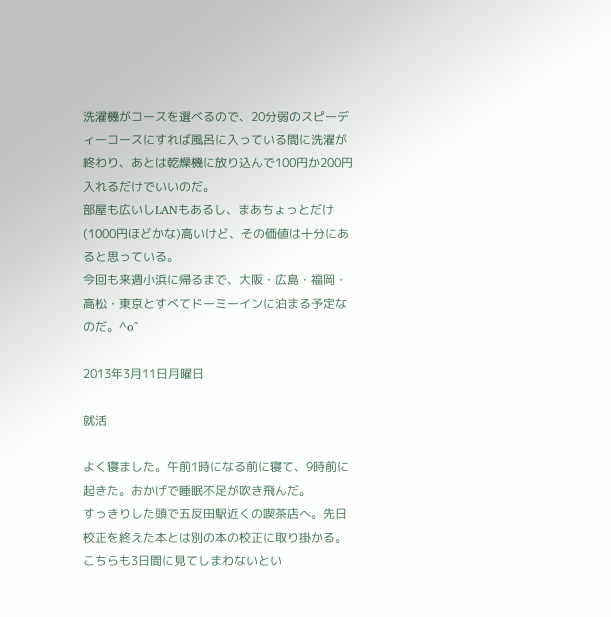洗濯機がコースを選べるので、20分弱のスピーディーコースにすれば風呂に入っている間に洗濯が終わり、あとは乾燥機に放り込んで100円か200円入れるだけでいいのだ。
部屋も広いしLANもあるし、まあちょっとだけ(1000円ほどかな)高いけど、その価値は十分にあると思っている。
今回も来週小浜に帰るまで、大阪・広島・福岡・高松・東京とすべてドーミーインに泊まる予定なのだ。^o^

2013年3月11日月曜日

就活

よく寝ました。午前1時になる前に寝て、9時前に起きた。おかげで睡眠不足が吹き飛んだ。
すっきりした頭で五反田駅近くの喫茶店へ。先日校正を終えた本とは別の本の校正に取り掛かる。こちらも3日間に見てしまわないとい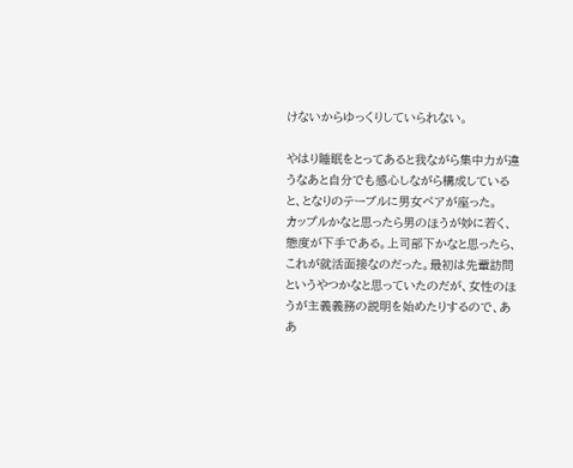けないからゆっくりしていられない。

やはり睡眠をとってあると我ながら集中力が違うなあと自分でも感心しながら構成していると、となりのテーブルに男女ペアが座った。
カップルかなと思ったら男のほうが妙に若く、態度が下手である。上司部下かなと思ったら、これが就活面接なのだった。最初は先輩訪問というやつかなと思っていたのだが、女性のほうが主義義務の説明を始めたりするので、ああ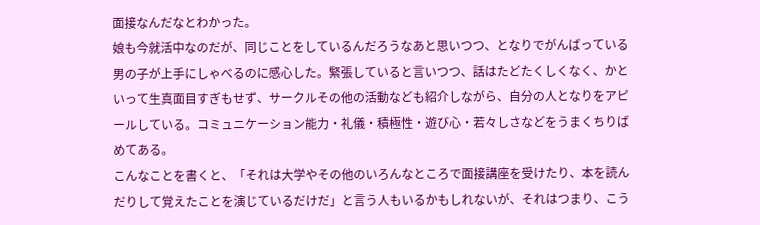面接なんだなとわかった。
娘も今就活中なのだが、同じことをしているんだろうなあと思いつつ、となりでがんばっている男の子が上手にしゃべるのに感心した。緊張していると言いつつ、話はたどたくしくなく、かといって生真面目すぎもせず、サークルその他の活動なども紹介しながら、自分の人となりをアピールしている。コミュニケーション能力・礼儀・積極性・遊び心・若々しさなどをうまくちりばめてある。
こんなことを書くと、「それは大学やその他のいろんなところで面接講座を受けたり、本を読んだりして覚えたことを演じているだけだ」と言う人もいるかもしれないが、それはつまり、こう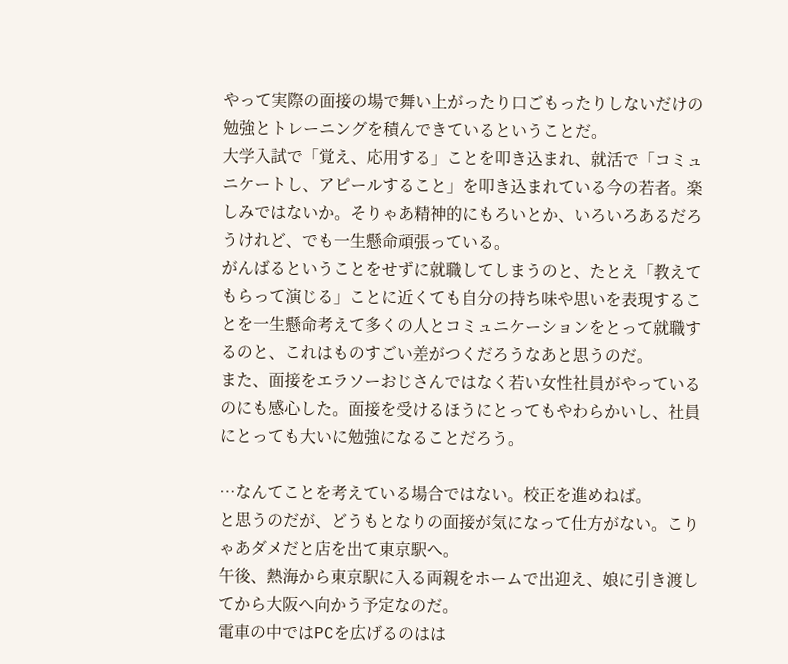やって実際の面接の場で舞い上がったり口ごもったりしないだけの勉強とトレーニングを積んできているということだ。
大学入試で「覚え、応用する」ことを叩き込まれ、就活で「コミュニケートし、アピールすること」を叩き込まれている今の若者。楽しみではないか。そりゃあ精神的にもろいとか、いろいろあるだろうけれど、でも一生懸命頑張っている。
がんばるということをせずに就職してしまうのと、たとえ「教えてもらって演じる」ことに近くても自分の持ち味や思いを表現することを一生懸命考えて多くの人とコミュニケーションをとって就職するのと、これはものすごい差がつくだろうなあと思うのだ。
また、面接をエラソーおじさんではなく若い女性社員がやっているのにも感心した。面接を受けるほうにとってもやわらかいし、社員にとっても大いに勉強になることだろう。

…なんてことを考えている場合ではない。校正を進めねば。
と思うのだが、どうもとなりの面接が気になって仕方がない。こりゃあダメだと店を出て東京駅へ。
午後、熱海から東京駅に入る両親をホームで出迎え、娘に引き渡してから大阪へ向かう予定なのだ。
電車の中ではPCを広げるのはは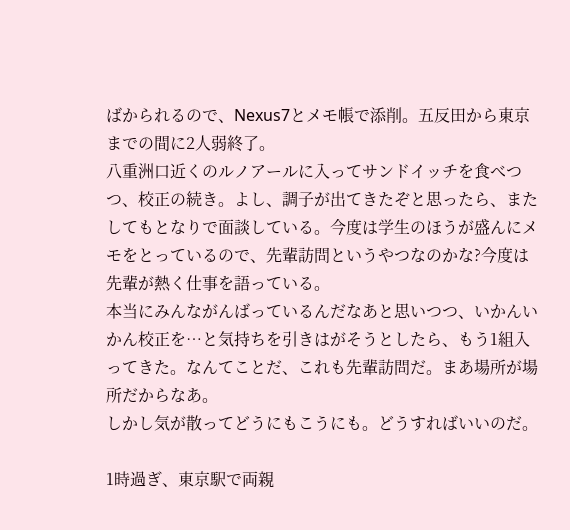ばかられるので、Nexus7とメモ帳で添削。五反田から東京までの間に2人弱終了。
八重洲口近くのルノアールに入ってサンドイッチを食べつつ、校正の続き。よし、調子が出てきたぞと思ったら、またしてもとなりで面談している。今度は学生のほうが盛んにメモをとっているので、先輩訪問というやつなのかな?今度は先輩が熱く仕事を語っている。
本当にみんながんばっているんだなあと思いつつ、いかんいかん校正を…と気持ちを引きはがそうとしたら、もう1組入ってきた。なんてことだ、これも先輩訪問だ。まあ場所が場所だからなあ。
しかし気が散ってどうにもこうにも。どうすればいいのだ。

1時過ぎ、東京駅で両親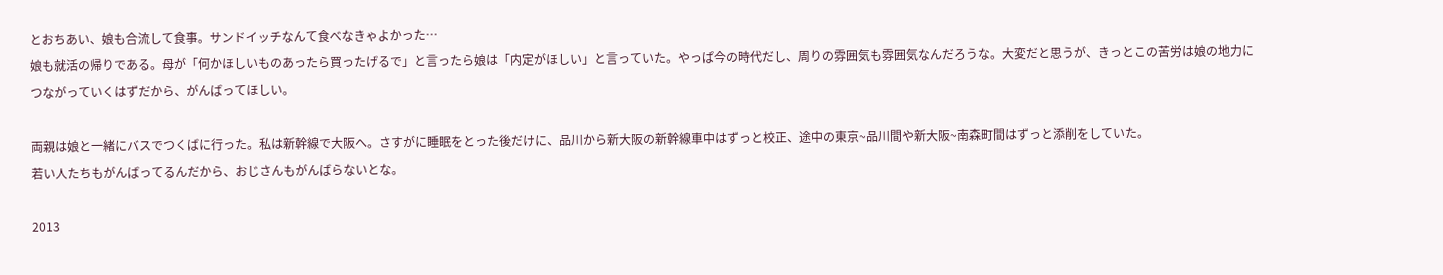とおちあい、娘も合流して食事。サンドイッチなんて食べなきゃよかった…
娘も就活の帰りである。母が「何かほしいものあったら買ったげるで」と言ったら娘は「内定がほしい」と言っていた。やっぱ今の時代だし、周りの雰囲気も雰囲気なんだろうな。大変だと思うが、きっとこの苦労は娘の地力につながっていくはずだから、がんばってほしい。

両親は娘と一緒にバスでつくばに行った。私は新幹線で大阪へ。さすがに睡眠をとった後だけに、品川から新大阪の新幹線車中はずっと校正、途中の東京~品川間や新大阪~南森町間はずっと添削をしていた。
若い人たちもがんばってるんだから、おじさんもがんばらないとな。

2013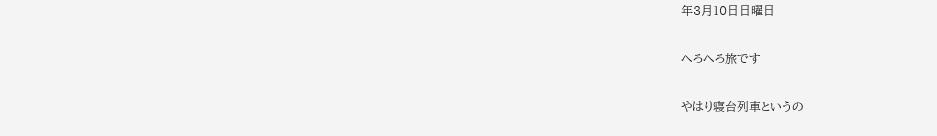年3月10日日曜日

へろへろ旅です

やはり寝台列車というの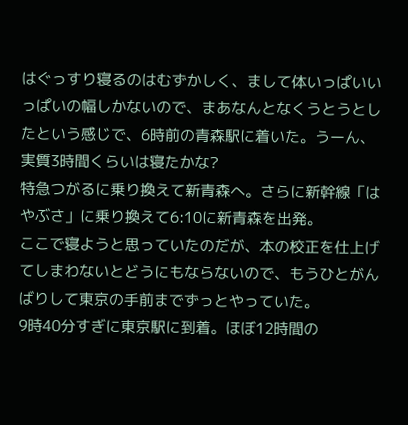はぐっすり寝るのはむずかしく、まして体いっぱいいっぱいの幅しかないので、まあなんとなくうとうとしたという感じで、6時前の青森駅に着いた。うーん、実質3時間くらいは寝たかな?
特急つがるに乗り換えて新青森へ。さらに新幹線「はやぶさ」に乗り換えて6:10に新青森を出発。
ここで寝ようと思っていたのだが、本の校正を仕上げてしまわないとどうにもならないので、もうひとがんばりして東京の手前までずっとやっていた。
9時40分すぎに東京駅に到着。ほぼ12時間の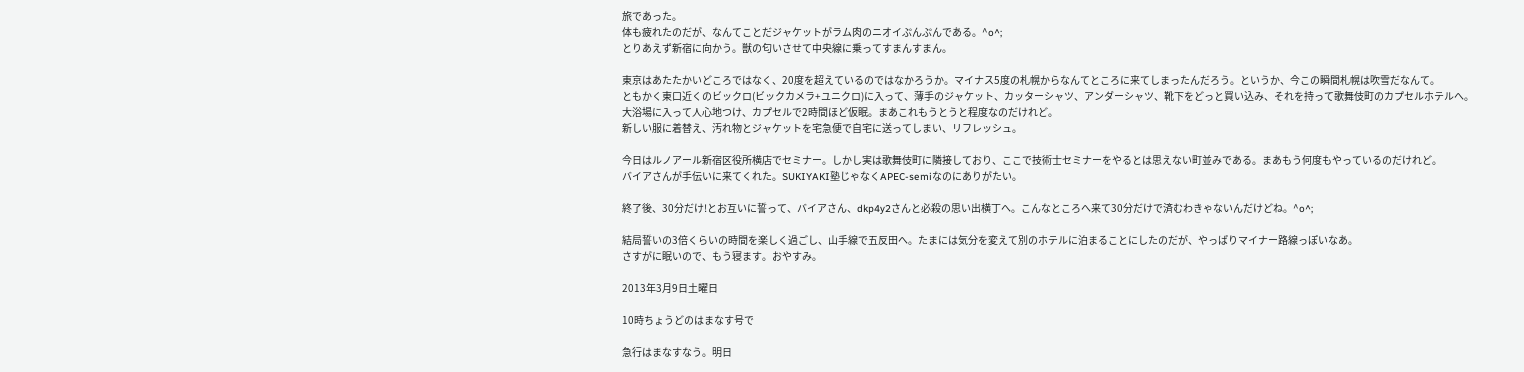旅であった。
体も疲れたのだが、なんてことだジャケットがラム肉のニオイぷんぷんである。^o^;
とりあえず新宿に向かう。獣の匂いさせて中央線に乗ってすまんすまん。

東京はあたたかいどころではなく、20度を超えているのではなかろうか。マイナス5度の札幌からなんてところに来てしまったんだろう。というか、今この瞬間札幌は吹雪だなんて。
ともかく東口近くのビックロ(ビックカメラ+ユニクロ)に入って、薄手のジャケット、カッターシャツ、アンダーシャツ、靴下をどっと買い込み、それを持って歌舞伎町のカプセルホテルへ。
大浴場に入って人心地つけ、カプセルで2時間ほど仮眠。まあこれもうとうと程度なのだけれど。
新しい服に着替え、汚れ物とジャケットを宅急便で自宅に送ってしまい、リフレッシュ。

今日はルノアール新宿区役所横店でセミナー。しかし実は歌舞伎町に隣接しており、ここで技術士セミナーをやるとは思えない町並みである。まあもう何度もやっているのだけれど。
バイアさんが手伝いに来てくれた。SUKIYAKI塾じゃなくAPEC-semiなのにありがたい。

終了後、30分だけ!とお互いに誓って、バイアさん、dkp4y2さんと必殺の思い出横丁へ。こんなところへ来て30分だけで済むわきゃないんだけどね。^o^;

結局誓いの3倍くらいの時間を楽しく過ごし、山手線で五反田へ。たまには気分を変えて別のホテルに泊まることにしたのだが、やっぱりマイナー路線っぽいなあ。
さすがに眠いので、もう寝ます。おやすみ。

2013年3月9日土曜日

10時ちょうどのはまなす号で

急行はまなすなう。明日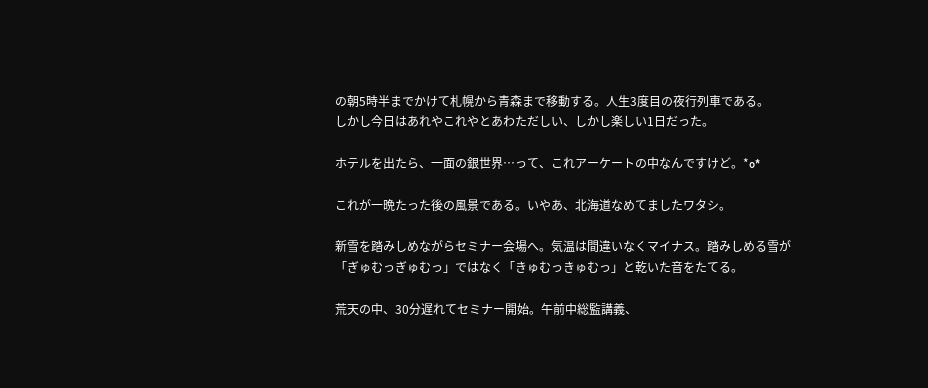の朝5時半までかけて札幌から青森まで移動する。人生3度目の夜行列車である。
しかし今日はあれやこれやとあわただしい、しかし楽しい1日だった。

ホテルを出たら、一面の銀世界…って、これアーケートの中なんですけど。*o*

これが一晩たった後の風景である。いやあ、北海道なめてましたワタシ。

新雪を踏みしめながらセミナー会場へ。気温は間違いなくマイナス。踏みしめる雪が「ぎゅむっぎゅむっ」ではなく「きゅむっきゅむっ」と乾いた音をたてる。

荒天の中、30分遅れてセミナー開始。午前中総監講義、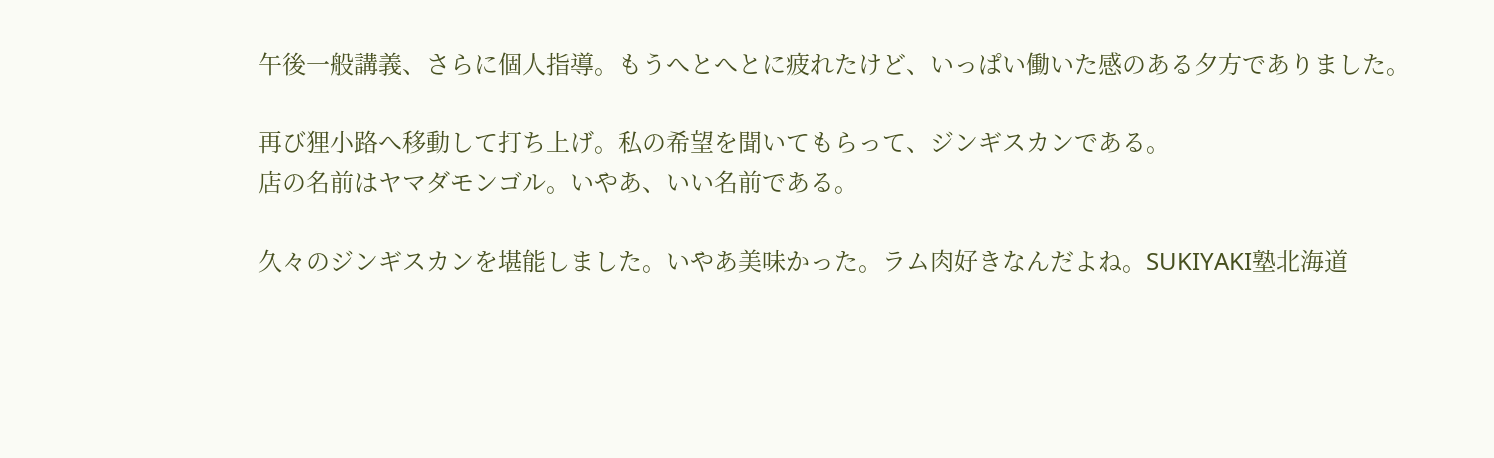午後一般講義、さらに個人指導。もうへとへとに疲れたけど、いっぱい働いた感のある夕方でありました。

再び狸小路へ移動して打ち上げ。私の希望を聞いてもらって、ジンギスカンである。
店の名前はヤマダモンゴル。いやあ、いい名前である。

久々のジンギスカンを堪能しました。いやあ美味かった。ラム肉好きなんだよね。SUKIYAKI塾北海道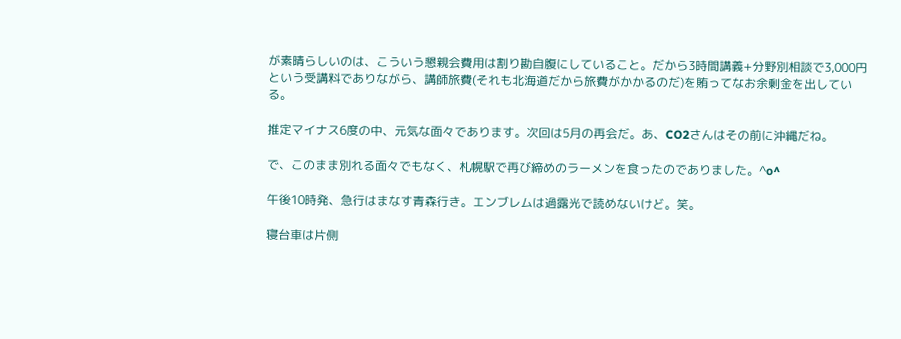が素晴らしいのは、こういう懇親会費用は割り勘自腹にしていること。だから3時間講義+分野別相談で3,000円という受講料でありながら、講師旅費(それも北海道だから旅費がかかるのだ)を賄ってなお余剰金を出している。

推定マイナス6度の中、元気な面々であります。次回は5月の再会だ。あ、CO2さんはその前に沖縄だね。

で、このまま別れる面々でもなく、札幌駅で再び締めのラーメンを食ったのでありました。^o^

午後10時発、急行はまなす青森行き。エンブレムは過露光で読めないけど。笑。

寝台車は片側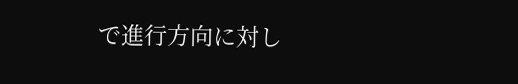で進行方向に対し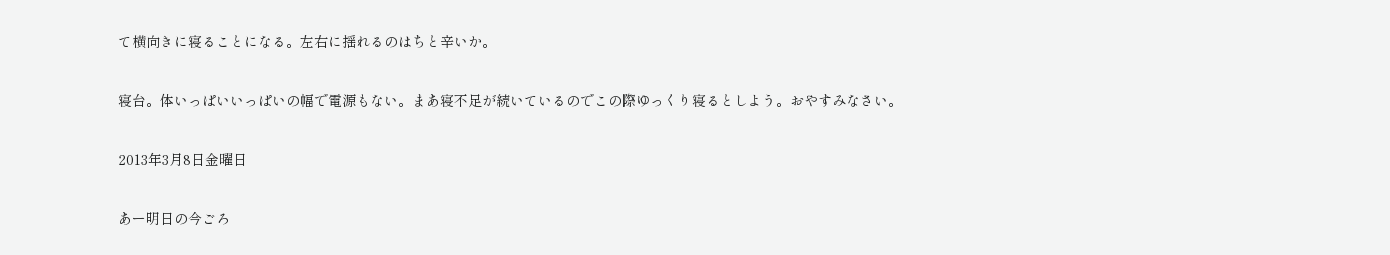て横向きに寝ることになる。左右に揺れるのはちと辛いか。

寝台。体いっぱいいっぱいの幅で電源もない。まあ寝不足が続いているのでこの際ゆっくり寝るとしよう。おやすみなさい。

2013年3月8日金曜日

あー明日の今ごろ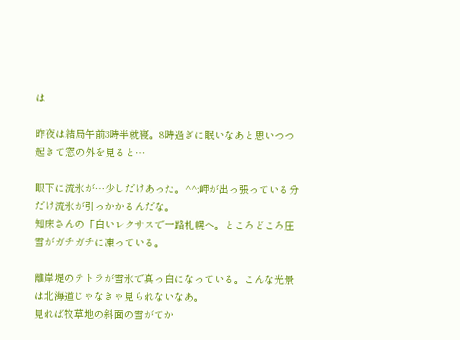は

昨夜は結局午前3時半就寝。8時過ぎに眠いなあと思いつつ起きて窓の外を見ると…

眼下に流氷が…少しだけあった。^^;岬が出っ張っている分だけ流氷が引っかかるんだな。
知床さんの「白いレクサスで一路札幌へ。ところどころ圧雪がガチガチに凍っている。

離岸堤のテトラが雪氷で真っ白になっている。こんな光景は北海道じゃなきゃ見られないなあ。
見れば牧草地の斜面の雪がてか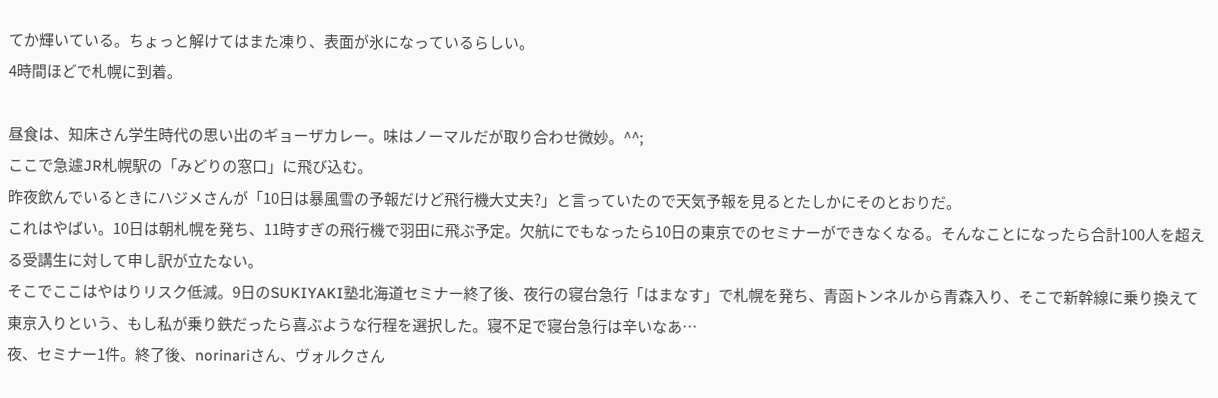てか輝いている。ちょっと解けてはまた凍り、表面が氷になっているらしい。
4時間ほどで札幌に到着。

昼食は、知床さん学生時代の思い出のギョーザカレー。味はノーマルだが取り合わせ微妙。^^;
ここで急遽JR札幌駅の「みどりの窓口」に飛び込む。
昨夜飲んでいるときにハジメさんが「10日は暴風雪の予報だけど飛行機大丈夫?」と言っていたので天気予報を見るとたしかにそのとおりだ。
これはやばい。10日は朝札幌を発ち、11時すぎの飛行機で羽田に飛ぶ予定。欠航にでもなったら10日の東京でのセミナーができなくなる。そんなことになったら合計100人を超える受講生に対して申し訳が立たない。
そこでここはやはりリスク低減。9日のSUKIYAKI塾北海道セミナー終了後、夜行の寝台急行「はまなす」で札幌を発ち、青函トンネルから青森入り、そこで新幹線に乗り換えて東京入りという、もし私が乗り鉄だったら喜ぶような行程を選択した。寝不足で寝台急行は辛いなあ…
夜、セミナー1件。終了後、norinariさん、ヴォルクさん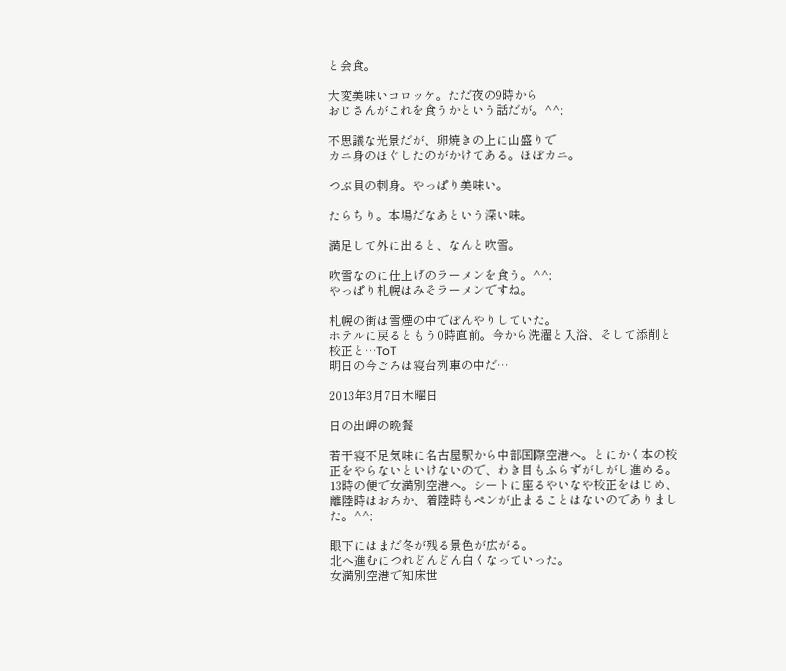と会食。

大変美味いコロッケ。ただ夜の9時から
おじさんがこれを食うかという話だが。^^;

不思議な光景だが、卵焼きの上に山盛りで
カニ身のほぐしたのがかけてある。ほぼカニ。

つぶ貝の刺身。やっぱり美味い。

たらちり。本場だなあという深い味。

満足して外に出ると、なんと吹雪。

吹雪なのに仕上げのラーメンを食う。^^;
やっぱり札幌はみそラーメンですね。

札幌の街は雪煙の中でぼんやりしていた。
ホテルに戻るともう0時直前。今から洗濯と入浴、そして添削と校正と…ToT
明日の今ごろは寝台列車の中だ…

2013年3月7日木曜日

日の出岬の晩餐

若干寝不足気味に名古屋駅から中部国際空港へ。とにかく本の校正をやらないといけないので、わき目もふらずがしがし進める。
13時の便で女満別空港へ。シートに座るやいなや校正をはじめ、離陸時はおろか、着陸時もペンが止まることはないのでありました。^^;

眼下にはまだ冬が残る景色が広がる。
北へ進むにつれどんどん白くなっていった。
女満別空港で知床世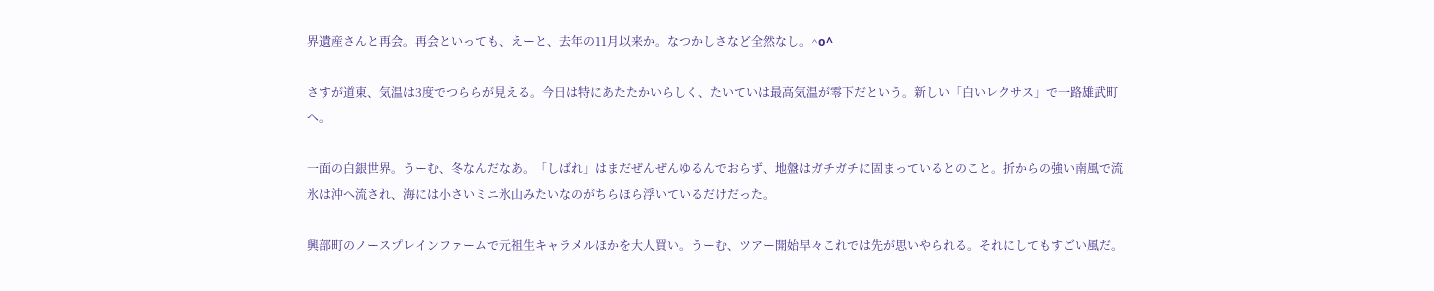界遺産さんと再会。再会といっても、えーと、去年の11月以来か。なつかしさなど全然なし。^o^

さすが道東、気温は3度でつららが見える。今日は特にあたたかいらしく、たいていは最高気温が零下だという。新しい「白いレクサス」で一路雄武町へ。

一面の白銀世界。うーむ、冬なんだなあ。「しばれ」はまだぜんぜんゆるんでおらず、地盤はガチガチに固まっているとのこと。折からの強い南風で流氷は沖へ流され、海には小さいミニ氷山みたいなのがちらほら浮いているだけだった。

興部町のノースプレインファームで元祖生キャラメルほかを大人買い。うーむ、ツアー開始早々これでは先が思いやられる。それにしてもすごい風だ。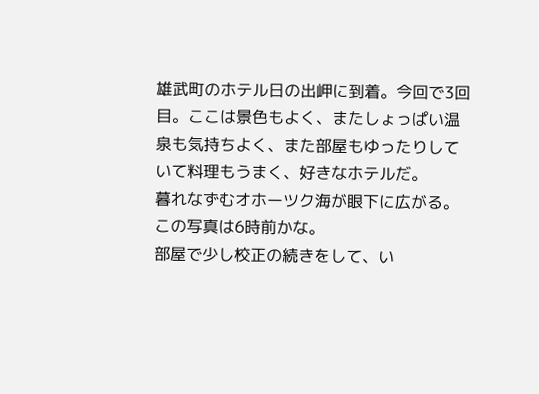雄武町のホテル日の出岬に到着。今回で3回目。ここは景色もよく、またしょっぱい温泉も気持ちよく、また部屋もゆったりしていて料理もうまく、好きなホテルだ。
暮れなずむオホーツク海が眼下に広がる。この写真は6時前かな。
部屋で少し校正の続きをして、い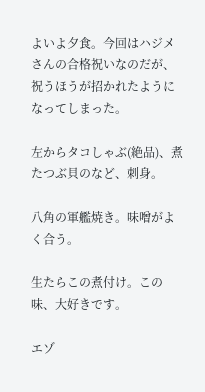よいよ夕食。今回はハジメさんの合格祝いなのだが、祝うほうが招かれたようになってしまった。

左からタコしゃぶ(絶品)、煮たつぶ貝のなど、刺身。

八角の軍艦焼き。味噌がよく合う。

生たらこの煮付け。この味、大好きです。

エゾ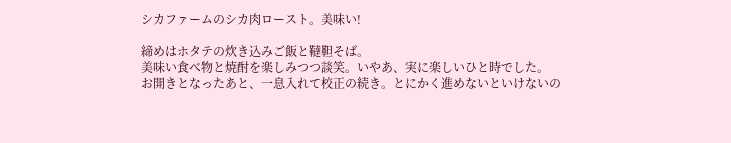シカファームのシカ肉ロースト。美味い!

締めはホタテの炊き込みご飯と韃靼そば。
美味い食べ物と焼酎を楽しみつつ談笑。いやあ、実に楽しいひと時でした。
お開きとなったあと、一息入れて校正の続き。とにかく進めないといけないの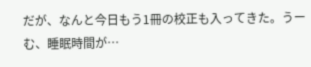だが、なんと今日もう1冊の校正も入ってきた。うーむ、睡眠時間が…